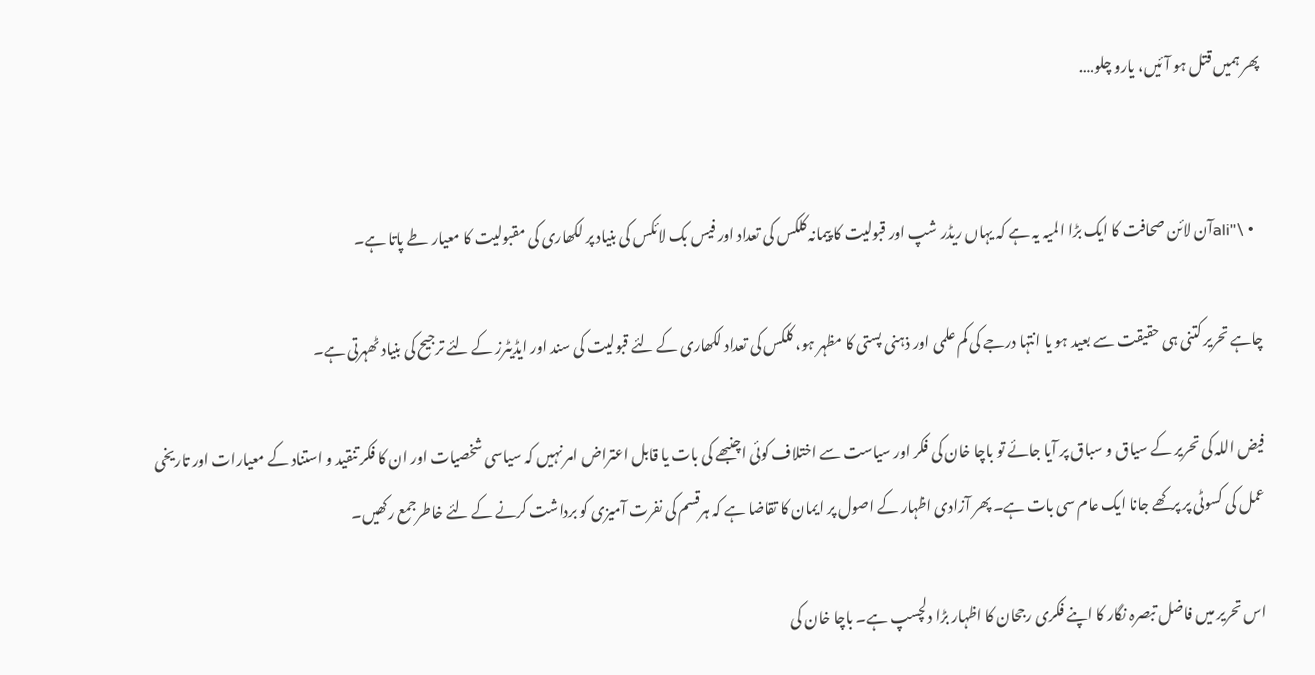پھر ہمیں قتل ہو آئیں، یارو چلو….


  • \"aliآن لائن صحافت کا ایک بڑا المیہ یہ ہے کہ یہاں ریڈر شپ اور قبولیت کا پیمانہ کلکس کی تعداد اور فیس بک لائکس کی بنیاد پر لکھاری کی مقبولیت کا معیار طے پاتا ہے۔

چاہے تحریر کتنی ہی حقیقت سے بعید ہو یا انتہا درجے کی کم علمی اور ذہنی پستی کا مظہر ہو، کلکس کی تعداد لکھاری کے لئے قبولیت کی سند اور ایڈیٹرز کے لئے ترجیح کی بنیاد ٹھہرتی ہے۔

فیض اللہ کی تحریر کے سیاق و سباق پر آیا جائے تو باچا خان کی فکر اور سیاست سے اختلاف کوئی اچنبھے کی بات یا قابل اعتراض امر نہیں کہ سیاسی شخصیات اور ان کا فکر تنقید و استناد کے معیارات اور تاریخی عمل کی کسوٹی پر پرکھے جانا ایک عام سی بات ہے۔ پھر آزادی اظہار کے اصول پر ایمان کا تقاضا ہے کہ ہرقسم کی نفرت آمیزی کو برداشت کرنے کے لئے خاطرجمع رکھیں۔

اس تحریر میں فاضل تبصرہ نگار کا اپنے فکری رجحان کا اظہار بڑا دلچسپ ہے۔ باچا خان کی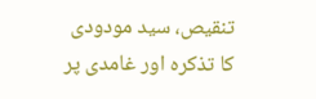تنقیص، سید مودودی کا تذکرہ اور غامدی پر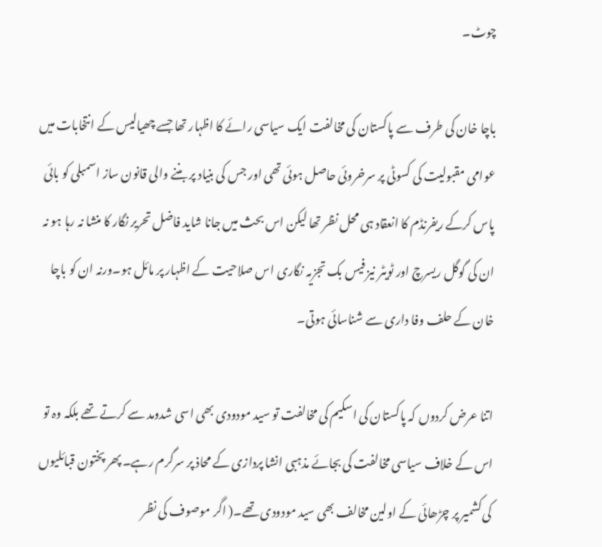چوٹ۔

باچا خان کی طرف سے پاکستان کی مخالفت ایک سیاسی رائے کا اظہار تھا جسے چھیالیس کے انتخابات میں عوامی مقبولیت کی کسوٹی پر سرخروئی حاصل ہوئی تھی اور جس کی بنیاد پر بننے والی قانون ساز اسمبلی کو بائی پاس کرکے ریفرنڈم کا انعقاد ہی محل نظر تھا لیکن اس بحث میں جانا شاید فاضل تحریر نگار کا منشا نہ رہا ہو نہ ان کی گوگل ریسرچ اور ٹویٹر نیز فیس بک تجزیہ نگاری اس صلاحیت کے اظہار پر مائل ہو۔ورنہ ان کو باچا خان کے حلف وفا داری سے شناسائی ہوتی۔

اتنا عرض کردوں کہ پاکستان کی اسکیم کی مخالفت تو سید مودودی بھی اسی شدومد سے کرتے تھے بلکہ وہ تو اس کے خلاف سیاسی مخالفت کی بجائے مذہبی انشا پردازی کے محاذ پر سرگرم رہے۔ پھر پختون قبائلیوں کی کشمیر پر چڑھائی کے اولین مخالف بھی سید مودودی تھے۔( اگر موصوف کی نظر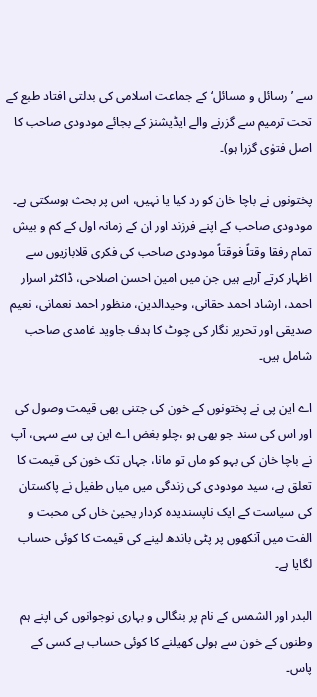سے ’رسائل و مسائل‘ کے جماعت اسلامی کی بدلتی افتاد طبع کے تحت ترمیم سے گزرنے والے ایڈیشنز کے بجائے مودودی صاحب کا اصل فتوٰی گزرا ہو)۔

پختونوں نے باچا خان کو رد کیا یا نہیں، اس پر بحث ہوسکتی ہے۔ مودودی صاحب کے اپنے فرزند اور ان کے زمانہ اول کے کم و بیش تمام رفقا وقتاً فوقتاً مودودی صاحب کی فکری قلابازیوں سے اظہار کرتے آرہے ہیں جن میں امین احسن اصلاحی، ڈاکٹر اسرار احمد، ارشاد احمد حقانی، وحیدالدین، منظور احمد نعمانی، نعیم صدیقی اور تحریر نگار کی چوٹ کا ہدف جاوید غامدی صاحب شامل ہیں۔

اے این پی نے پختونوں کے خون کی جتنی بھی قیمت وصول کی اور اس کی سند جو بھی ہو ،چلو بغض اے این پی سے سہی، آپ نے باچا خان کی بہو کو ماں تو مانا، جہاں تک خون کی قیمت کا تعلق ہے، سید مودودی کی زندگی میں میاں طفیل نے پاکستان کی سیاست کے ایک ناپسندیدہ کردار یحییٰ خاں کی محبت و الفت میں آنکھوں پر پٹی باندھ لینے کی قیمت کا کوئی حساب لگایا ہے۔

البدر اور الشمس کے نام پر بنگالی و بہاری نوجوانوں کی اپنے ہم وطنوں کے خون سے ہولی کھیلنے کا کوئی حساب ہے کسی کے پاس۔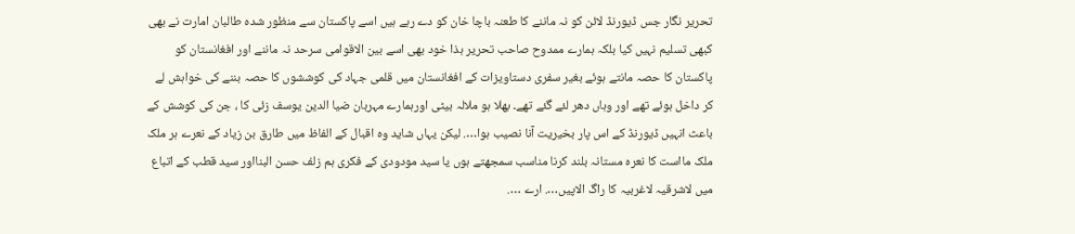تحریر نگار جس ڈیورنڈ لائن کو نہ ماننے کا طعنہ باچا خان کو دے رہے ہیں اسے پاکستان سے منظور شدہ طالبان امارت نے بھی کبھی تسلیم نہیں کیا بلکہ ہمارے ممدوح صاحب تحریر ہذا خود بھی اسے بین الاقوامی سرحد نہ ماننے اور افغانستان کو پاکستان کا حصہ مانتے ہوئے بغیر سفری دستاویزات کے افغانستان میں قلمی جہاد کی کوششوں کا حصہ بننے کی خواہش لے کر داخل ہوئے تھے اور وہاں دھر لئے گئے تھے۔ بھلا ہو ملالہ بیٹی اورہمارے مہربان ضیا الدین یوسف زئی کا ، جن کی کوشش کے باعث انہیں ڈیورنڈ کے اس پار بخیریت آنا نصیب ہوا…. لیکن یہاں شاید وہ اقبال کے الفاظ میں طارق بن زیاد کے نعرے ہر ملک ملک مااست کا نعرہ مستانہ بلند کرنا مناسب سمجھتے ہوں یا سید مودودی کے فکری ہم زلف حسن البنااور سید قطب کے اتباع میں لاشرقیہ لاغربیہ کا راگ الاپیں…. ارے ….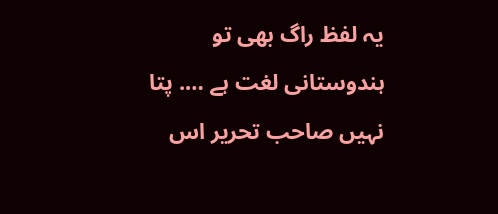یہ لفظ راگ بھی تو ہندوستانی لغت ہے …. پتا نہیں صاحب تحریر اس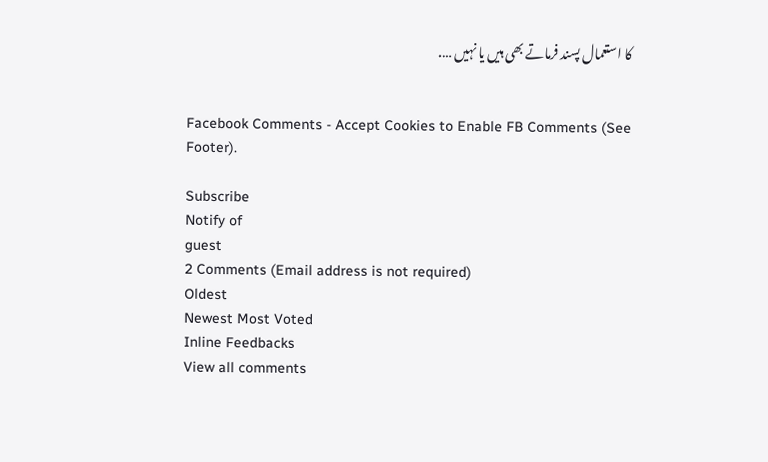کا استعمال پسند فرماتے بھی ہیں یا نہیں ….


Facebook Comments - Accept Cookies to Enable FB Comments (See Footer).

Subscribe
Notify of
guest
2 Comments (Email address is not required)
Oldest
Newest Most Voted
Inline Feedbacks
View all comments